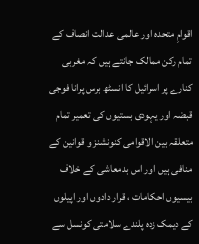اقوامِ متحدہ اور عالمی عدالت انصاف کے تمام رکن ممالک جانتے ہیں کہ مغربی کنارے پر اسرائیل کا انسٹھ برس پرانا فوجی قبضہ اور یہودی بستیوں کی تعمیر تمام متعلقہ بین الاقوامی کنونشنز و قوانین کے منافی ہیں اور اس بدمعاشی کے خلاف بیسیوں احکامات ، قرار دادوں اور اپیلوں کے دیمک زدہ پلندے سلامتی کونسل سے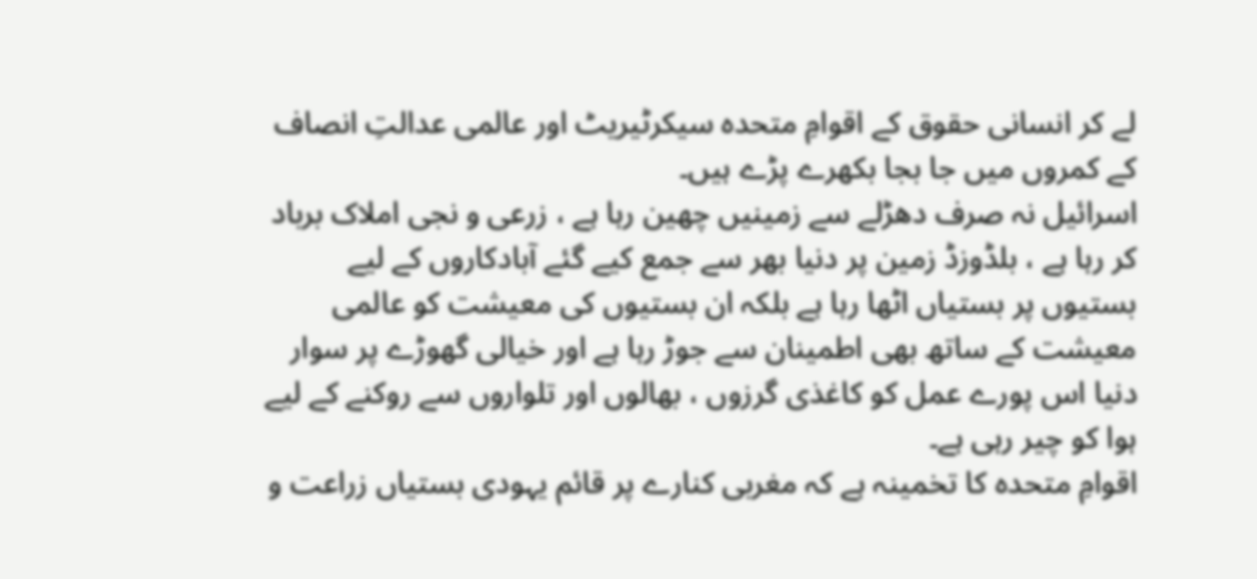لے کر انسانی حقوق کے اقوامِ متحدہ سیکرٹیریٹ اور عالمی عدالتِ انصاف کے کمروں میں جا بجا بکھرے پڑے ہیں۔
اسرائیل نہ صرف دھڑلے سے زمینیں چھین رہا ہے ، زرعی و نجی املاک برباد کر رہا ہے ، بلڈوزڈ زمین پر دنیا بھر سے جمع کیے گئے آبادکاروں کے لیے بستیوں پر بستیاں اٹھا رہا ہے بلکہ ان بستیوں کی معیشت کو عالمی معیشت کے ساتھ بھی اطمینان سے جوڑ رہا ہے اور خیالی گھوڑے پر سوار دنیا اس پورے عمل کو کاغذی گرزوں ، بھالوں اور تلواروں سے روکنے کے لیے ہوا کو چیر رہی ہے۔
اقوامِ متحدہ کا تخمینہ ہے کہ مغربی کنارے پر قائم یہودی بستیاں زراعت و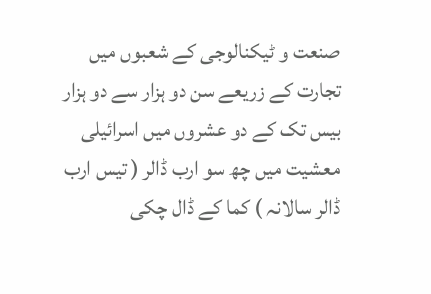صنعت و ٹیکنالوجی کے شعبوں میں تجارت کے زریعے سن دو ہزار سے دو ہزار بیس تک کے دو عشروں میں اسرائیلی معشیت میں چھ سو ارب ڈالر ( تیس ارب ڈالر سالانہ ) کما کے ڈال چکی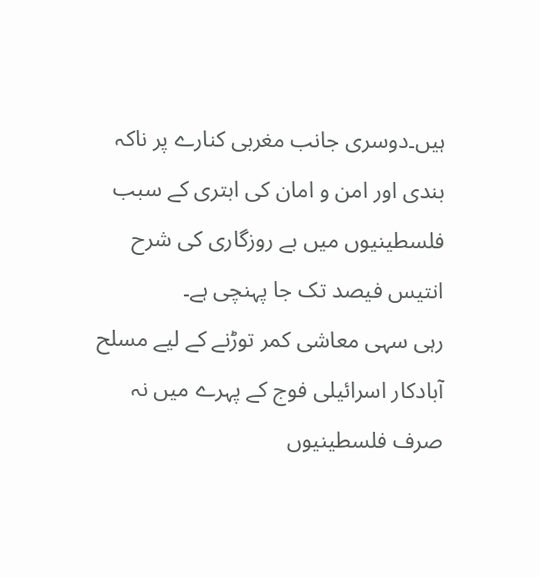ہیں۔دوسری جانب مغربی کنارے پر ناکہ بندی اور امن و امان کی ابتری کے سبب فلسطینیوں میں بے روزگاری کی شرح انتیس فیصد تک جا پہنچی ہے۔
رہی سہی معاشی کمر توڑنے کے لیے مسلح آبادکار اسرائیلی فوج کے پہرے میں نہ صرف فلسطینیوں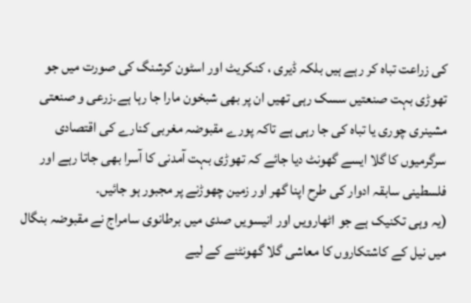کی زراعت تباہ کر رہے ہیں بلکہ ڈیری ، کنکریٹ اور اسٹون کرشنگ کی صورت میں جو تھوڑی بہت صنعتیں سسک رہی تھیں ان پر بھی شبخون مارا جا رہا ہے۔زرعی و صنعتی مشینری چوری یا تباہ کی جا رہی ہے تاکہ پورے مقبوضہ مغربی کنارے کی اقتصادی سرگرمیوں کا گلا ایسے گھونٹ دیا جائے کہ تھوڑی بہت آمدنی کا آسرا بھی جاتا رہے اور فلسطینی سابقہ ادوار کی طرح اپنا گھر اور زمین چھوڑنے پر مجبور ہو جائیں۔
(یہ وہی تکنیک ہے جو اٹھارویں اور انیسویں صدی میں برطانوی سامراج نے مقبوضہ بنگال میں نیل کے کاشتکاروں کا معاشی گلا گھونٹنے کے لیے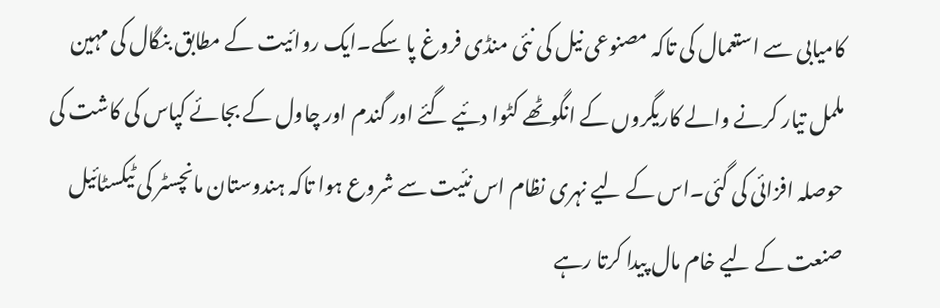کامیابی سے استعمال کی تاکہ مصنوعی نیل کی نئی منڈی فروغ پا سکے۔ایک روائیت کے مطابق بنگال کی مہین ململ تیار کرنے والے کاریگروں کے انگوٹھے کٹوا دئیے گئے اور گندم اور چاول کے بجائے کپاس کی کاشت کی حوصلہ افزائی کی گئی۔اس کے لیے نہری نظام اس نئیت سے شروع ہوا تاکہ ہندوستان مانچسٹر کی ٹیکسٹائیل صنعت کے لیے خام مال پیدا کرتا رہے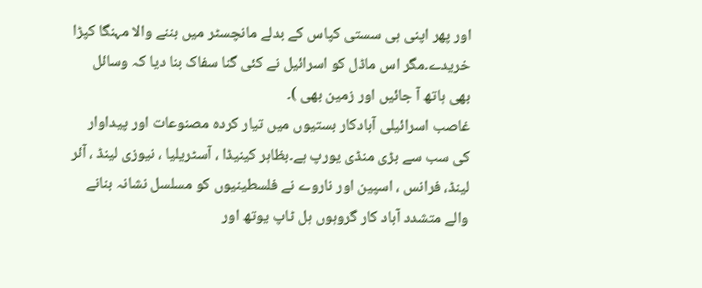اور پھر اپنی ہی سستی کپاس کے بدلے مانچسٹر میں بننے والا مہنگا کپڑا خریدے۔مگر اس ماڈل کو اسرائیل نے کئی گنا سفاک بنا دیا کہ وسائل بھی ہاتھ آ جائیں اور زمین بھی )۔
غاصب اسرائیلی آبادکار بستیوں میں تیار کردہ مصنوعات اور پیداوار کی سب سے بڑی منڈی یورپ ہے۔بظاہر کینیڈا ، آسٹریلیا ، نیوزی لینڈ ، آئر لینڈ، فرانس ، اسپین اور ناروے نے فلسطینیوں کو مسلسل نشانہ بنانے والے متشدد آباد کار گروہوں ہل ٹاپ یوتھ اور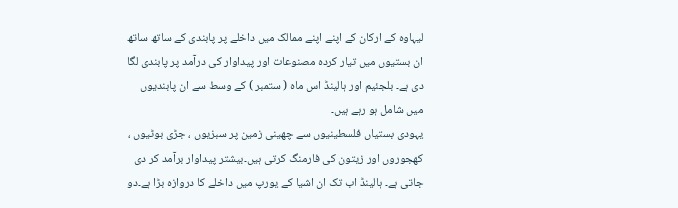لیہاوہ کے ارکان کے اپنے اپنے ممالک میں داخلے پر پابندی کے ساتھ ساتھ ان بستیوں میں تیار کردہ مصنوعات اور پیداوار کی درآمد پر پابندی لگا دی ہے۔ بلجئیم اور ہالینڈ اس ماہ ( ستمبر ) کے وسط سے ان پابندیوں میں شامل ہو رہے ہیں۔
یہودی بستیاں فلسطینیوں سے چھینی زمین پر سبزیوں ، جڑی بوٹیوں ، کھجوروں اور زیتون کی فارمنگ کرتی ہیں۔بیشتر پیداوار برآمد کر دی جاتی ہے۔ ہالینڈ اب تک ان اشیا کے یورپ میں داخلے کا دروازہ بڑا ہے۔دو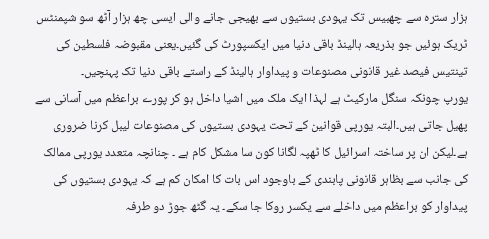ہزار سترہ سے چھبیس تک یہودی بستیوں سے بھیجی جانے والی ایسی چھ ہزار آٹھ سو شپمنٹس ٹریک ہوئیں جو بذریعہ ہالینڈ باقی دنیا میں ایکسپورٹ کی گئیں۔یعنی مقبوضہ فلسطین کی تینتیس فیصد غیر قانونی مصنوعات و پیداوار ہالینڈ کے راستے باقی دنیا تک پہنچیں۔
یورپ چونکہ سنگل مارکیٹ ہے لہذا ایک ملک میں اشیا داخل ہو کر پورے براعظم میں آسانی سے پھیل جاتی ہیں۔البتہ یورپی قوانین کے تحت یہودی بستیوں کی مصنوعات لیبل کرنا ضروری ہے۔لیکن ان پر ساختہ اسرائیل کا ٹھپہ لگانا کون سا مشکل کام ہے ۔ چنانچہ متعدد یورپی ممالک کی جانب سے بظاہر قانونی پابندی کے باوجود اس بات کا امکان کم ہے کہ یہودی بستیوں کی پیداوار کو براعظم میں داخلے سے یکسر روکا جا سکے۔ یہ گٹھ جوڑ دو طرفہ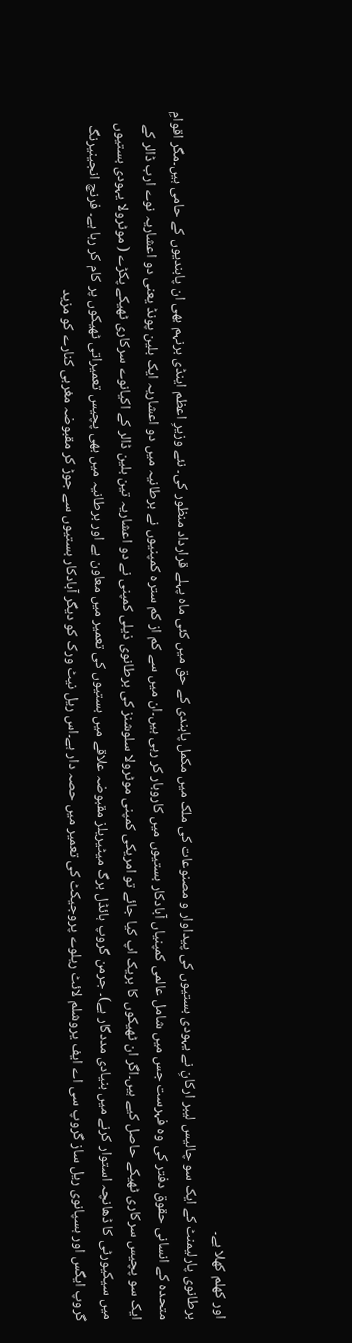اور کھلم کھلا ہے۔
برطانوی پارلیمنٹ کے ایک سو چالیس لیبر ارکانِ نے یہودی بستیوں کی پیداوار و مصنوعات کی ملک میں مکمل پابندی کے حق میں کئی ماہ پہلے قرارداد منظور کی۔ نئے وزیرِ اعظم اینڈی برنہم بھی ان پابندیوں کے حامی ہیں۔مگر اقوامِ متحدہ کے انسانی حقوق دفتر کی وہ فہرست جس میں شامل عالمی کمپنیاں آبادکار بستیوں میں کاروبار کر رہی ہیں۔ان میں سے کم از کم سترہ کمپنیوں نے برطانیہ میں دو اعشاریہ ایک بلین پونڈ یعنی دو اعشاریہ نوے ارب ڈالر کے ایک سو پچیس سرکاری ٹھیکے حاصل کیے ہیں۔اگر ان ٹھیکوں کا بریک اپ کیا جائے تو امریکی کمپنی موٹرولا سلوشنز کی برطانوی ذیلی کمپنی نے دو اعشاریہ تین بلین ڈالر کے اکیانوے سرکاری ٹھیکے پکڑے ( موٹرولا یہودی بستیوں میں سیکیورٹی کا ڈھانچہ استوار کرنے میں بنیادی مددگار ہے)۔ جرمن گروپ ہائڈل برگ میٹیریلز مقبوضہ علاقے میں بستیوں کی تعمیر میں معاون ہے اور برطانیہ میں بھی پچیس تعمیراتی ٹھیکوں پر کام کر رہا ہے۔ فرنچ انجینیرنگ گروپ ایگس اور ہسپانوی ریل ساز گروپ سی اے ایف یروشلم لائٹ ریلوے پروجیکٹ کی تعمیر میں حصہ دار ہے۔اس ریل نیٹ ورک کو دیگر آبادکار بستیوں سے جوڑ کر مقبوضہ مغربی کنارے کو مزید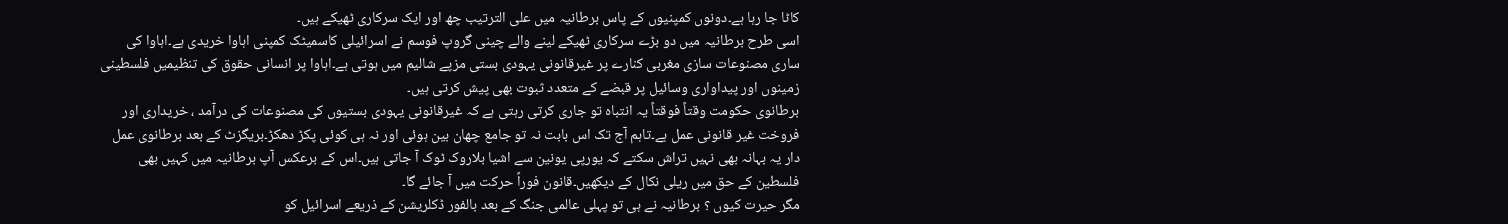کاٹا جا رہا ہے۔دونوں کمپنیوں کے پاس برطانیہ میں علی الترتیب چھ اور ایک سرکاری ٹھیکے ہیں۔
اسی طرح برطانیہ میں دو بڑے سرکاری ٹھیکے لینے والے چینی گروپ فوسم نے اسرائیلی کاسمیٹک کمپنی اہاوا خریدی ہے۔اہاوا کی ساری مصنوعات سازی مغربی کنارے پر غیرقانونی یہودی بستی مزپے شالیم میں ہوتی ہے۔اہاوا پر انسانی حقوق کی تنظیمیں فلسطینی زمینوں اور پیداواری وسائیل پر قبضے کے متعدد ثبوت بھی پیش کرتی ہیں۔
برطانوی حکومت وقتاً فوقتاً یہ انتباہ تو جاری کرتی رہتی ہے کہ غیرقانونی یہودی بستیوں کی مصنوعات کی درآمد ، خریداری اور فروخت غیر قانونی عمل ہے۔تاہم آج تک اس بابت نہ تو جامع چھان بین ہوئی اور نہ ہی کوئی پکڑ دھکڑ۔بریگزٹ کے بعد برطانوی عمل دار یہ بہانہ بھی نہیں تراش سکتے کہ یورپی یونین سے اشیا بلاروک ٹوک آ جاتی ہیں۔اس کے برعکس آپ برطانیہ میں کہیں بھی فلسطین کے حق میں ریلی نکال کے دیکھیں۔قانون فوراً حرکت میں آ جائے گا۔
مگر حیرت کیوں ؟ برطانیہ نے ہی تو پہلی عالمی جنگ کے بعد بالفور ڈکلریشن کے ذریعے اسرائیل کو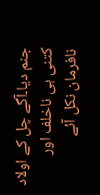جنم دیا۔آگے چل کے اولاد کتنی ہی ناخلف اور نافرمان نکل آئے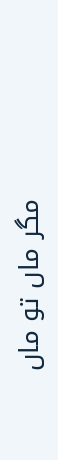مگر ماں تو ماں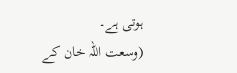ہوتی ہے۔
(وسعت اللہ خان کے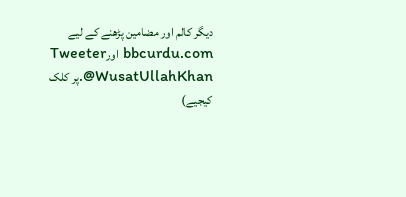دیگر کالم اور مضامین پڑھنے کے لیے bbcurdu.com اورTweeter @WusatUllahKhan.پر کلک کیجیے)